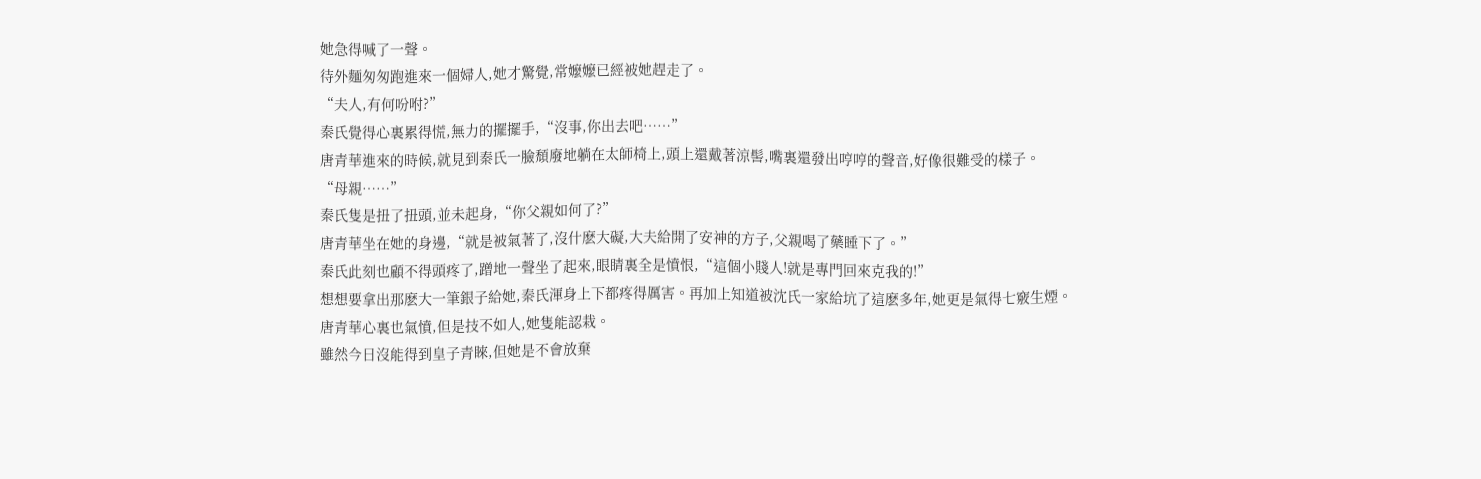她急得喊了一聲。
待外麵匆匆跑進來一個婦人,她才驚覺,常嬤嬤已經被她趕走了。
“夫人,有何吩咐?”
秦氏覺得心裏累得慌,無力的擺擺手,“沒事,你出去吧……”
唐青華進來的時候,就見到秦氏一臉頹廢地躺在太師椅上,頭上還戴著涼髻,嘴裏還發出哼哼的聲音,好像很難受的樣子。
“母親……”
秦氏隻是扭了扭頭,並未起身,“你父親如何了?”
唐青華坐在她的身邊,“就是被氣著了,沒什麽大礙,大夫給開了安神的方子,父親喝了藥睡下了。”
秦氏此刻也顧不得頭疼了,蹭地一聲坐了起來,眼睛裏全是憤恨,“這個小賤人!就是專門回來克我的!”
想想要拿出那麽大一筆銀子給她,秦氏渾身上下都疼得厲害。再加上知道被沈氏一家給坑了這麽多年,她更是氣得七竅生煙。
唐青華心裏也氣憤,但是技不如人,她隻能認栽。
雖然今日沒能得到皇子青睞,但她是不會放棄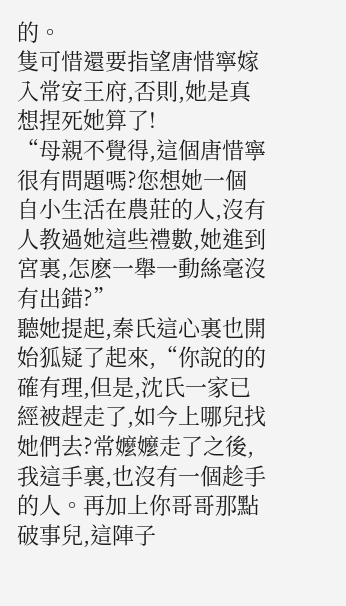的。
隻可惜還要指望唐惜寧嫁入常安王府,否則,她是真想捏死她算了!
“母親不覺得,這個唐惜寧很有問題嗎?您想她一個自小生活在農莊的人,沒有人教過她這些禮數,她進到宮裏,怎麽一舉一動絲毫沒有出錯?”
聽她提起,秦氏這心裏也開始狐疑了起來,“你說的的確有理,但是,沈氏一家已經被趕走了,如今上哪兒找她們去?常嬤嬤走了之後,我這手裏,也沒有一個趁手的人。再加上你哥哥那點破事兒,這陣子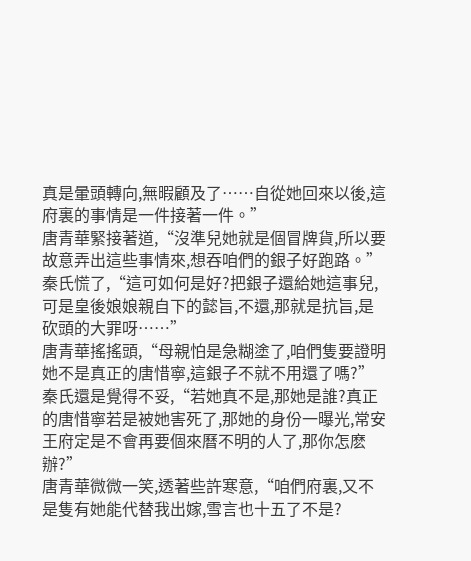真是暈頭轉向,無暇顧及了……自從她回來以後,這府裏的事情是一件接著一件。”
唐青華緊接著道,“沒準兒她就是個冒牌貨,所以要故意弄出這些事情來,想吞咱們的銀子好跑路。”
秦氏慌了,“這可如何是好?把銀子還給她這事兒,可是皇後娘娘親自下的懿旨,不還,那就是抗旨,是砍頭的大罪呀……”
唐青華搖搖頭,“母親怕是急糊塗了,咱們隻要證明她不是真正的唐惜寧,這銀子不就不用還了嗎?”
秦氏還是覺得不妥,“若她真不是,那她是誰?真正的唐惜寧若是被她害死了,那她的身份一曝光,常安王府定是不會再要個來曆不明的人了,那你怎麽辦?”
唐青華微微一笑,透著些許寒意,“咱們府裏,又不是隻有她能代替我出嫁,雪言也十五了不是?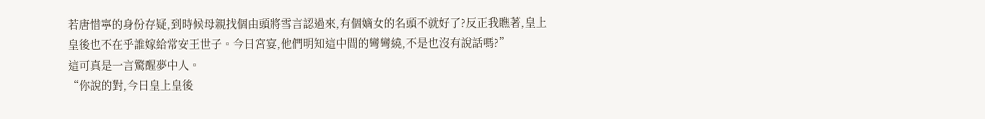若唐惜寧的身份存疑,到時候母親找個由頭將雪言認過來,有個嫡女的名頭不就好了?反正我瞧著,皇上皇後也不在乎誰嫁給常安王世子。今日宮宴,他們明知這中間的彎彎繞,不是也沒有說話嗎?”
這可真是一言驚醒夢中人。
“你說的對,今日皇上皇後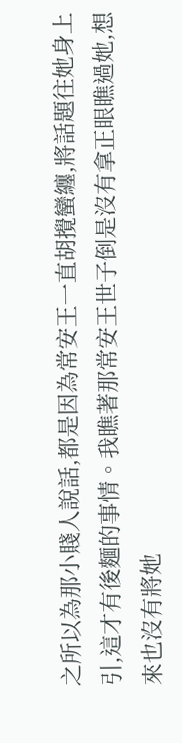之所以為那小賤人說話,都是因為常安王一直胡攪蠻纏,將話題往她身上引,這才有後麵的事情。我瞧著那常安王世子倒是沒有拿正眼瞧過她,想來也沒有將她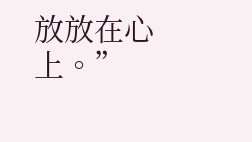放放在心上。”